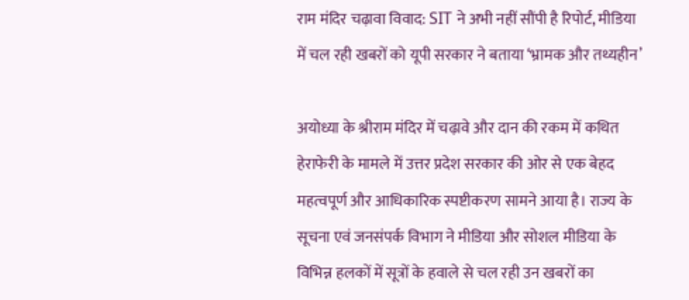राम मंदिर चढ़ावा विवाद: SIT ने अभी नहीं सौंपी है रिपोर्ट, मीडिया में चल रही खबरों को यूपी सरकार ने बताया ‘भ्रामक और तथ्यहीन’

अयोध्या के श्रीराम मंदिर में चढ़ावे और दान की रकम में कथित हेराफेरी के मामले में उत्तर प्रदेश सरकार की ओर से एक बेहद महत्वपूर्ण और आधिकारिक स्पष्टीकरण सामने आया है। राज्य के सूचना एवं जनसंपर्क विभाग ने मीडिया और सोशल मीडिया के विभिन्न हलकों में सूत्रों के हवाले से चल रही उन खबरों का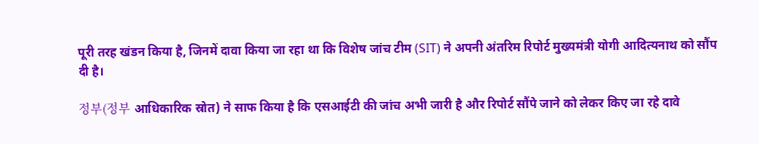पूरी तरह खंडन किया है, जिनमें दावा किया जा रहा था कि विशेष जांच टीम (SIT) ने अपनी अंतरिम रिपोर्ट मुख्यमंत्री योगी आदित्यनाथ को सौंप दी है।

정부(정부 आधिकारिक स्रोत) ने साफ किया है कि एसआईटी की जांच अभी जारी है और रिपोर्ट सौंपे जाने को लेकर किए जा रहे दावे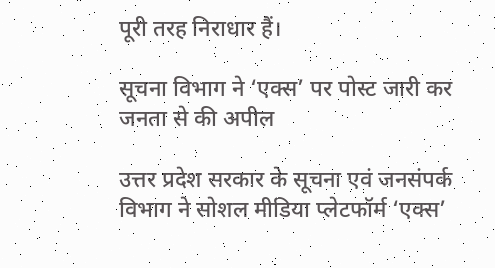पूरी तरह निराधार हैं।

सूचना विभाग ने ‘एक्स’ पर पोस्ट जारी कर जनता से की अपील

उत्तर प्रदेश सरकार के सूचना एवं जनसंपर्क विभाग ने सोशल मीडिया प्लेटफॉर्म ‘एक्स’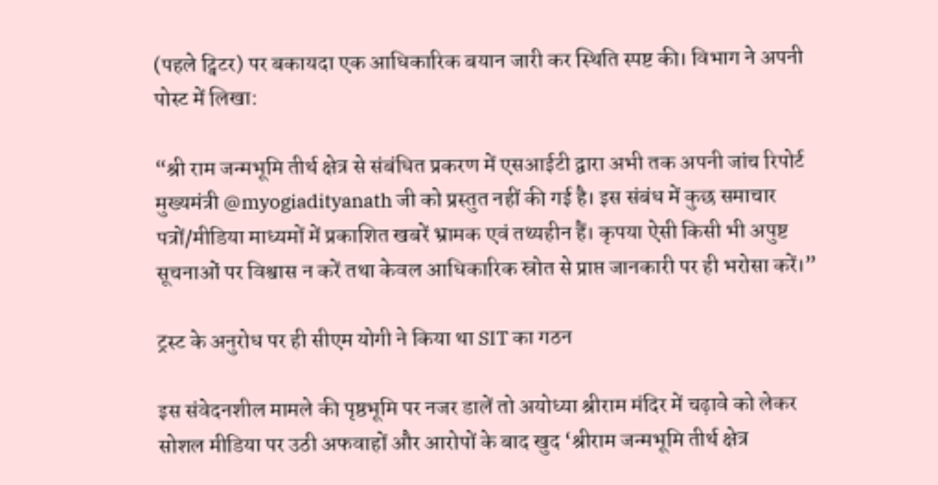(पहले ट्विटर) पर बकायदा एक आधिकारिक बयान जारी कर स्थिति स्पष्ट की। विभाग ने अपनी पोस्ट में लिखा:

“श्री राम जन्मभूमि तीर्थ क्षेत्र से संबंधित प्रकरण में एसआईटी द्वारा अभी तक अपनी जांच रिपोर्ट मुख्यमंत्री @myogiadityanath जी को प्रस्तुत नहीं की गई है। इस संबंध में कुछ समाचार पत्रों/मीडिया माध्यमों में प्रकाशित खबरें भ्रामक एवं तथ्यहीन हैं। कृपया ऐसी किसी भी अपुष्ट सूचनाओं पर विश्वास न करें तथा केवल आधिकारिक स्रोत से प्राप्त जानकारी पर ही भरोसा करें।”

ट्रस्ट के अनुरोध पर ही सीएम योगी ने किया था SIT का गठन

इस संवेदनशील मामले की पृष्ठभूमि पर नजर डालें तो अयोध्या श्रीराम मंदिर में चढ़ावे को लेकर सोशल मीडिया पर उठी अफवाहों और आरोपों के बाद खुद ‘श्रीराम जन्मभूमि तीर्थ क्षेत्र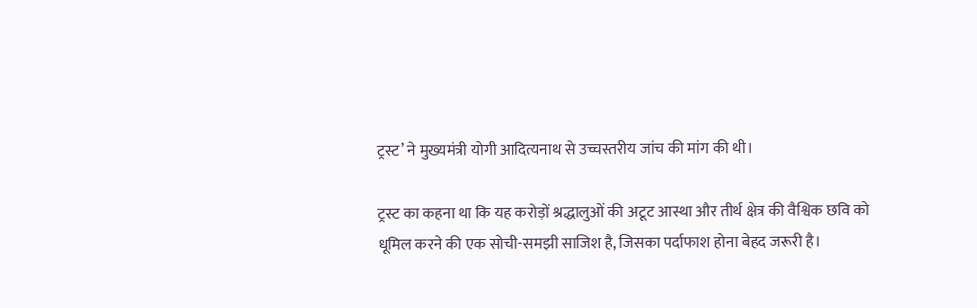ट्रस्ट’ ने मुख्यमंत्री योगी आदित्यनाथ से उच्चस्तरीय जांच की मांग की थी।

ट्रस्ट का कहना था कि यह करोड़ों श्रद्धालुओं की अटूट आस्था और तीर्थ क्षेत्र की वैश्विक छवि को धूमिल करने की एक सोची-समझी साजिश है, जिसका पर्दाफाश होना बेहद जरूरी है।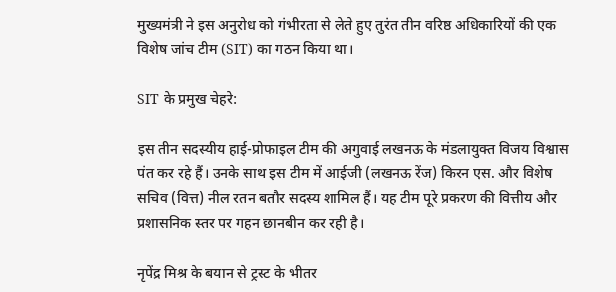मुख्यमंत्री ने इस अनुरोध को गंभीरता से लेते हुए तुरंत तीन वरिष्ठ अधिकारियों की एक विशेष जांच टीम (SIT) का गठन किया था।

SIT के प्रमुख चेहरे:

इस तीन सदस्यीय हाई-प्रोफाइल टीम की अगुवाई लखनऊ के मंडलायुक्त विजय विश्वास पंत कर रहे हैं। उनके साथ इस टीम में आईजी (लखनऊ रेंज) किरन एस. और विशेष सचिव (वित्त) नील रतन बतौर सदस्य शामिल हैं। यह टीम पूरे प्रकरण की वित्तीय और प्रशासनिक स्तर पर गहन छानबीन कर रही है।

नृपेंद्र मिश्र के बयान से ट्रस्ट के भीतर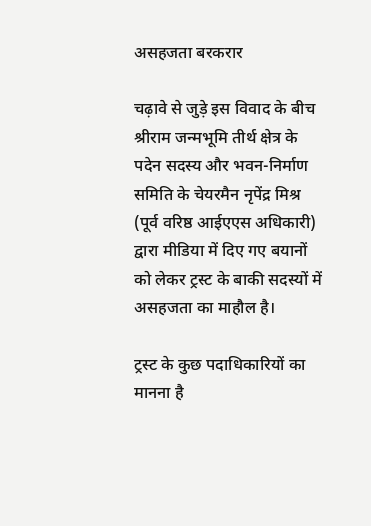असहजता बरकरार

चढ़ावे से जुड़े इस विवाद के बीच श्रीराम जन्मभूमि तीर्थ क्षेत्र के पदेन सदस्य और भवन-निर्माण समिति के चेयरमैन नृपेंद्र मिश्र (पूर्व वरिष्ठ आईएएस अधिकारी) द्वारा मीडिया में दिए गए बयानों को लेकर ट्रस्ट के बाकी सदस्यों में असहजता का माहौल है।

ट्रस्ट के कुछ पदाधिकारियों का मानना है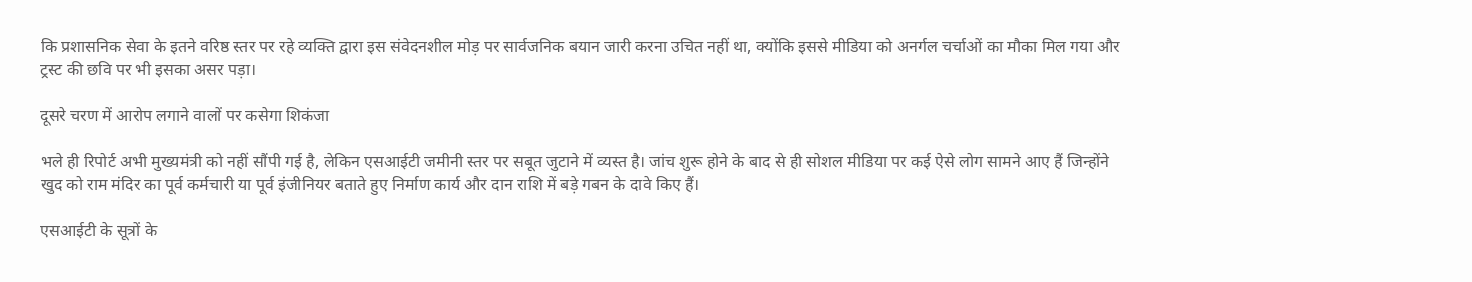कि प्रशासनिक सेवा के इतने वरिष्ठ स्तर पर रहे व्यक्ति द्वारा इस संवेदनशील मोड़ पर सार्वजनिक बयान जारी करना उचित नहीं था, क्योंकि इससे मीडिया को अनर्गल चर्चाओं का मौका मिल गया और ट्रस्ट की छवि पर भी इसका असर पड़ा।

दूसरे चरण में आरोप लगाने वालों पर कसेगा शिकंजा

भले ही रिपोर्ट अभी मुख्यमंत्री को नहीं सौंपी गई है, लेकिन एसआईटी जमीनी स्तर पर सबूत जुटाने में व्यस्त है। जांच शुरू होने के बाद से ही सोशल मीडिया पर कई ऐसे लोग सामने आए हैं जिन्होंने खुद को राम मंदिर का पूर्व कर्मचारी या पूर्व इंजीनियर बताते हुए निर्माण कार्य और दान राशि में बड़े गबन के दावे किए हैं।

एसआईटी के सूत्रों के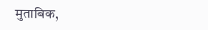मुताबिक,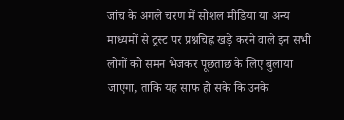जांच के अगले चरण में सोशल मीडिया या अन्य माध्यमों से ट्रस्ट पर प्रश्नचिह्न खड़े करने वाले इन सभी लोगों को समन भेजकर पूछताछ के लिए बुलाया जाएगा, ताकि यह साफ हो सके कि उनके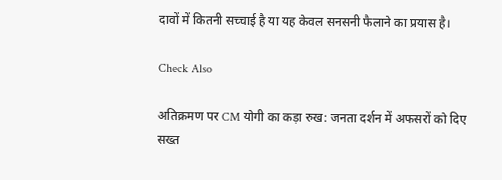दावों में कितनी सच्चाई है या यह केवल सनसनी फैलाने का प्रयास है।

Check Also

अतिक्रमण पर CM योगी का कड़ा रुख: जनता दर्शन में अफसरों को दिए सख्त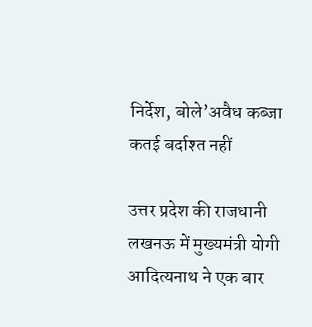निर्देश, बोले’अवैध कब्जा कतई बर्दाश्त नहीं

उत्तर प्रदेश की राजधानी लखनऊ में मुख्यमंत्री योगी आदित्यनाथ ने एक बार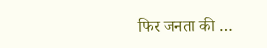फिर जनता की …